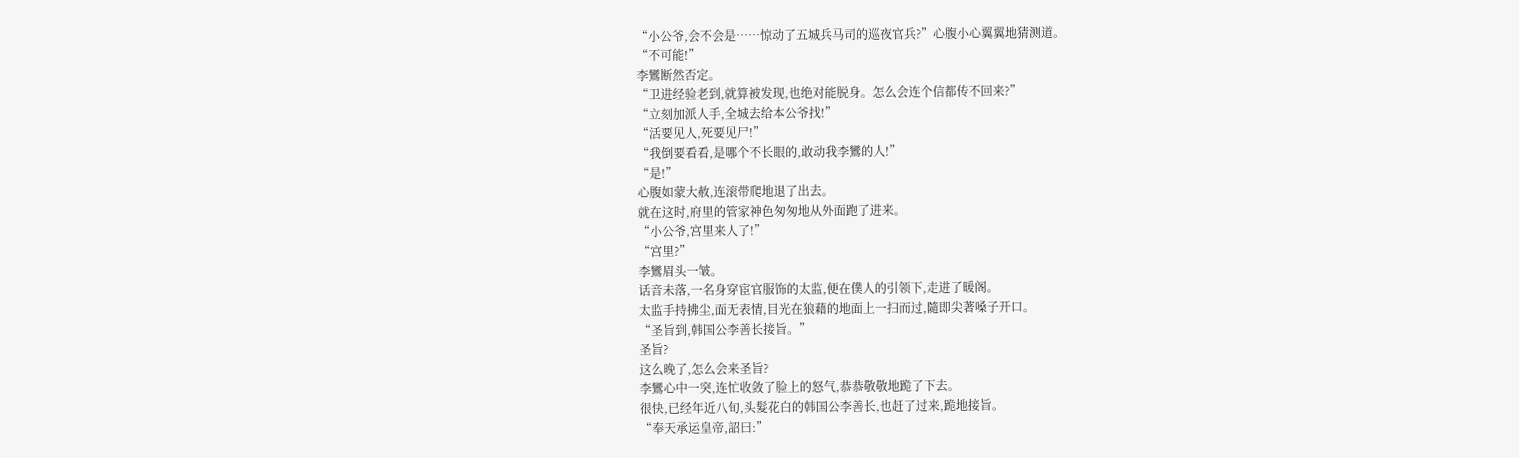“小公爷,会不会是……惊动了五城兵马司的巡夜官兵?”心腹小心翼翼地猜测道。
“不可能!”
李鸞断然否定。
“卫进经验老到,就算被发现,也绝对能脱身。怎么会连个信都传不回来?”
“立刻加派人手,全城去给本公爷找!”
“活要见人,死要见尸!”
“我倒要看看,是哪个不长眼的,敢动我李鸞的人!”
“是!”
心腹如蒙大赦,连滚带爬地退了出去。
就在这时,府里的管家神色匆匆地从外面跑了进来。
“小公爷,宫里来人了!”
“宫里?”
李鸞眉头一皱。
话音未落,一名身穿宦官服饰的太监,便在僕人的引领下,走进了暖阁。
太监手持拂尘,面无表情,目光在狼藉的地面上一扫而过,隨即尖著嗓子开口。
“圣旨到,韩国公李善长接旨。”
圣旨?
这么晚了,怎么会来圣旨?
李鸞心中一突,连忙收敛了脸上的怒气,恭恭敬敬地跪了下去。
很快,已经年近八旬,头髮花白的韩国公李善长,也赶了过来,跪地接旨。
“奉天承运皇帝,詔曰:”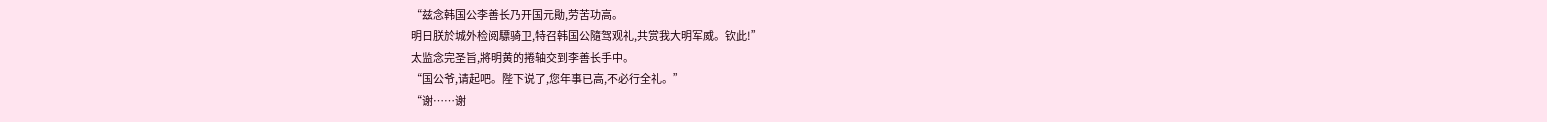“兹念韩国公李善长乃开国元勛,劳苦功高。
明日朕於城外检阅驃骑卫,特召韩国公隨驾观礼,共赏我大明军威。钦此!”
太监念完圣旨,將明黄的捲轴交到李善长手中。
“国公爷,请起吧。陛下说了,您年事已高,不必行全礼。”
“谢……谢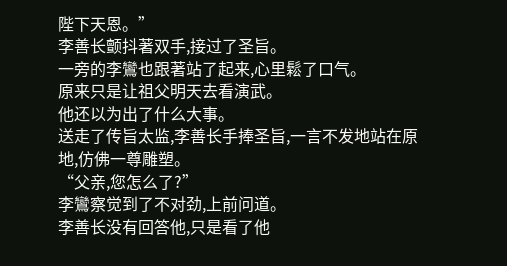陛下天恩。”
李善长颤抖著双手,接过了圣旨。
一旁的李鸞也跟著站了起来,心里鬆了口气。
原来只是让祖父明天去看演武。
他还以为出了什么大事。
送走了传旨太监,李善长手捧圣旨,一言不发地站在原地,仿佛一尊雕塑。
“父亲,您怎么了?”
李鸞察觉到了不对劲,上前问道。
李善长没有回答他,只是看了他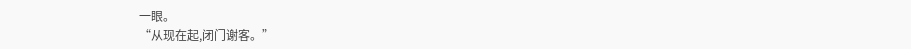一眼。
“从现在起,闭门谢客。”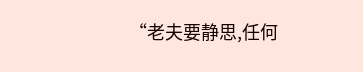“老夫要静思,任何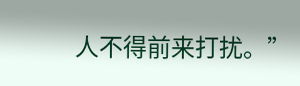人不得前来打扰。”